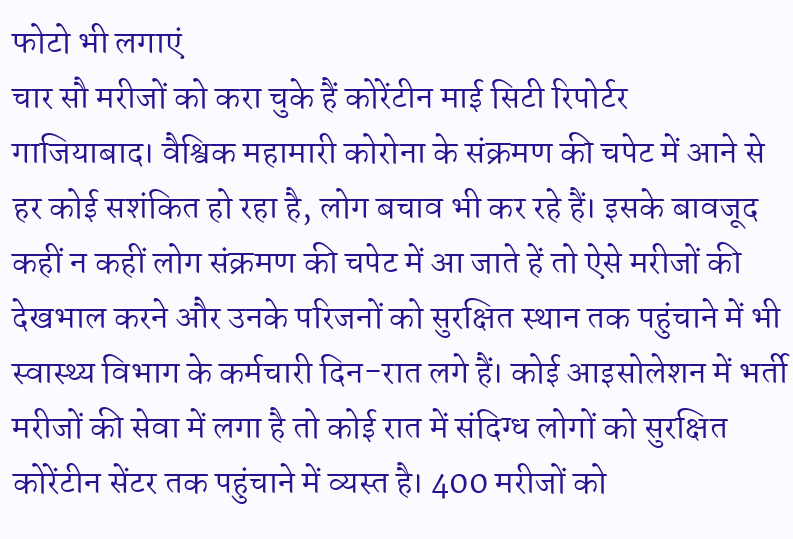फोटो भी लगाएं
चार सौ मरीजों को करा चुके हैं कोरेंटीन माई सिटी रिपोर्टर
गाजियाबाद। वैश्विक महामारी कोरोना के संक्रमण की चपेट में आने से हर कोई सशंकित हो रहा है, लोग बचाव भी कर रहे हैं। इसके बावजूद कहीं न कहीं लोग संक्रमण की चपेट में आ जाते हें तो ऐसे मरीजों की देखभाल करने और उनके परिजनों को सुरक्षित स्थान तक पहुंचाने में भी स्वास्थ्य विभाग के कर्मचारी दिन-रात लगे हैं। कोई आइसोलेशन में भर्ती मरीजों की सेवा में लगा है तो कोई रात में संदिग्ध लोगों को सुरक्षित कोरेंटीन सेंटर तक पहुंचाने में व्यस्त है। 400 मरीजों को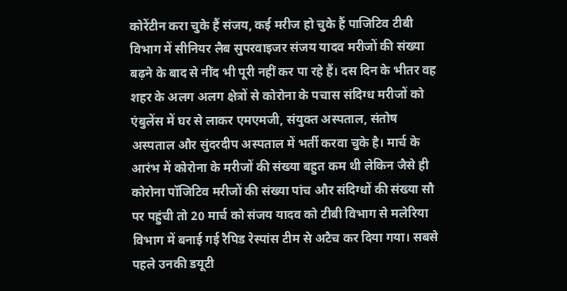कोरेंटीन करा चुके हैं संजय, कई मरीज हो चुके हैं पाजिटिव टीबी विभाग में सीनियर लैब सुपरवाइजर संजय यादव मरीजों की संख्या बढ़ने के बाद से नींद भी पूरी नहीं कर पा रहे हैं। दस दिन के भीतर वह शहर के अलग अलग क्षेत्रों से कोरोना के पचास संदिग्ध मरीजों को एंबुलेंस में घर से लाकर एमएमजी, संयुक्त अस्पताल, संतोष अस्पताल और सुंदरदीप अस्पताल में भर्ती करवा चुके है। मार्च के आरंभ में कोरोना के मरीजों की संख्या बहुत कम थी लेकिन जैसे ही कोरोना पॉजिटिव मरीजों की संख्या पांच और संदिग्धों की संख्या सौ पर पहुंची तो 20 मार्च को संजय यादव को टीबी विभाग से मलेरिया विभाग में बनाई गई रैपिड रेस्पांस टीम से अटैच कर दिया गया। सबसे पहले उनकी डयूटी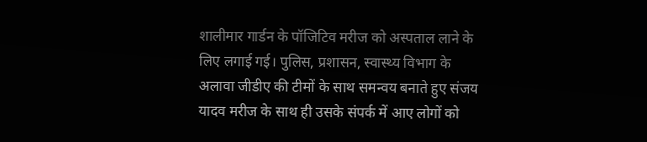शालीमार गार्डन के पॉजिटिव मरीज को अस्पताल लाने के लिए लगाई गई। पुलिस, प्रशासन, स्वास्थ्य विभाग के अलावा जीडीए की टीमों के साथ समन्वय बनाते हुए संजय यादव मरीज के साथ ही उसके संपर्क में आए लोगों को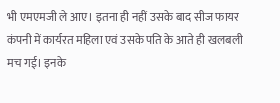भी एमएमजी ले आए। इतना ही नहीं उसके बाद सीज फायर कंपनी में कार्यरत महिला एवं उसके पति के आते ही खलबली मच गई। इनके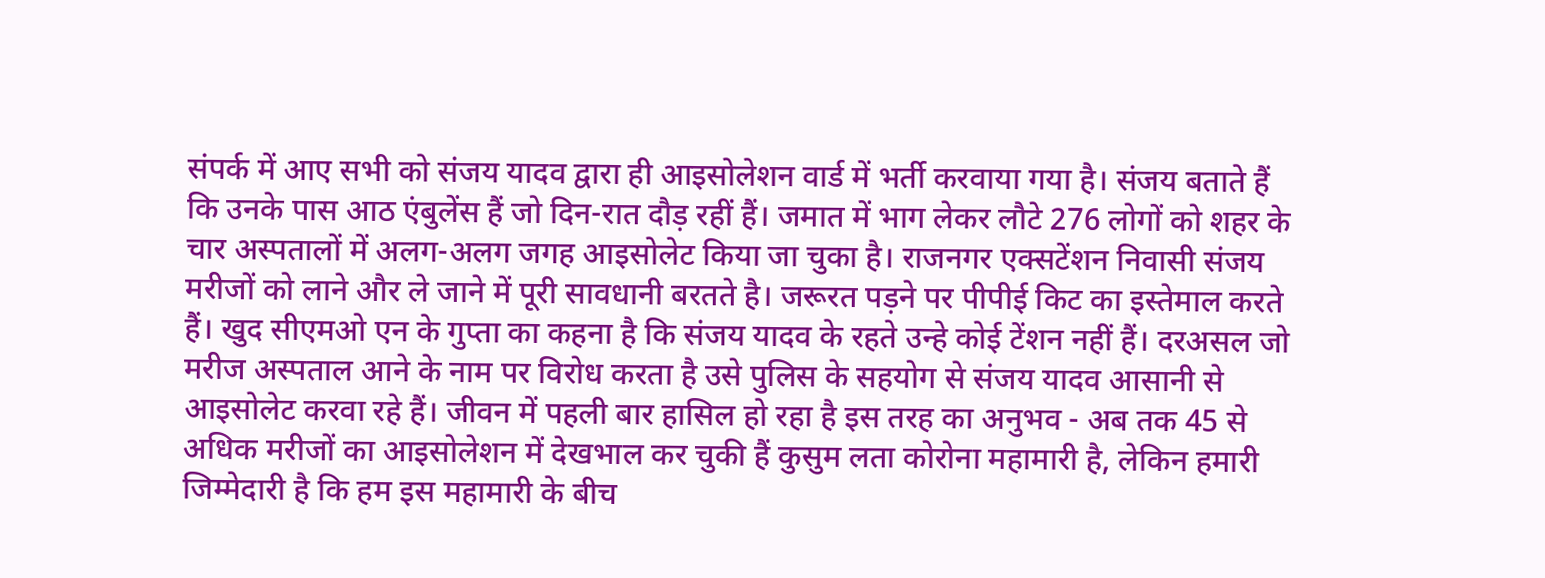संपर्क में आए सभी को संजय यादव द्वारा ही आइसोलेशन वार्ड में भर्ती करवाया गया है। संजय बताते हैं कि उनके पास आठ एंबुलेंस हैं जो दिन-रात दौड़ रहीं हैं। जमात में भाग लेकर लौटे 276 लोगों को शहर के चार अस्पतालों में अलग-अलग जगह आइसोलेट किया जा चुका है। राजनगर एक्सटेंशन निवासी संजय मरीजों को लाने और ले जाने में पूरी सावधानी बरतते है। जरूरत पड़ने पर पीपीई किट का इस्तेमाल करते हैं। खुद सीएमओ एन के गुप्ता का कहना है कि संजय यादव के रहते उन्हे कोई टेंशन नहीं हैं। दरअसल जो मरीज अस्पताल आने के नाम पर विरोध करता है उसे पुलिस के सहयोग से संजय यादव आसानी से आइसोलेट करवा रहे हैं। जीवन में पहली बार हासिल हो रहा है इस तरह का अनुभव - अब तक 45 से अधिक मरीजों का आइसोलेशन में देखभाल कर चुकी हैं कुसुम लता कोरोना महामारी है, लेकिन हमारी जिम्मेदारी है कि हम इस महामारी के बीच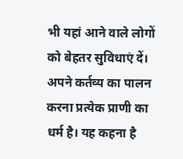भी यहां आने वाले लोगों को बेहतर सुविधाएं दें। अपने कर्तव्य का पालन करना प्रत्येक प्राणी का धर्म है। यह कहना है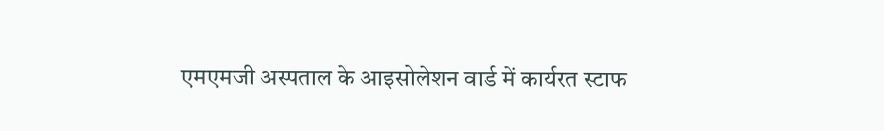एमएमजी अस्पताल के आइसोलेशन वार्ड में कार्यरत स्टाफ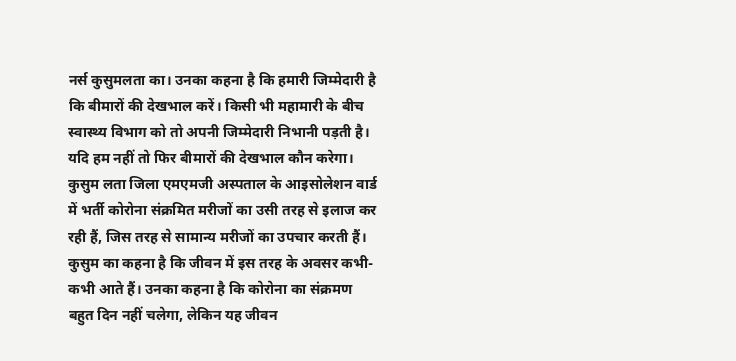नर्स कुसुमलता का। उनका कहना है कि हमारी जिम्मेदारी है कि बीमारों की देखभाल करें। किसी भी महामारी के बीच स्वास्थ्य विभाग को तो अपनी जिम्मेदारी निभानी पड़ती है। यदि हम नहीं तो फिर बीमारों की देखभाल कौन करेगा। कुसुम लता जिला एमएमजी अस्पताल के आइसोलेशन वार्ड में भर्ती कोरोना संक्रमित मरीजों का उसी तरह से इलाज कर रही हैं, जिस तरह से सामान्य मरीजों का उपचार करती हैं। कुसुम का कहना है कि जीवन में इस तरह के अवसर कभी-कभी आते हैं। उनका कहना है कि कोरोना का संक्रमण बहुत दिन नहीं चलेगा, लेकिन यह जीवन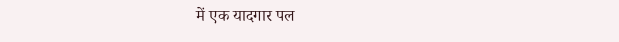में एक यादगार पल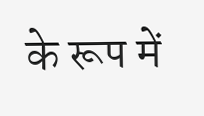के रूप में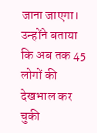जाना जाएगा। उन्होंने बताया कि अब तक 45 लोगों की देखभाल कर चुकी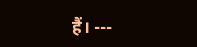हैं। ---